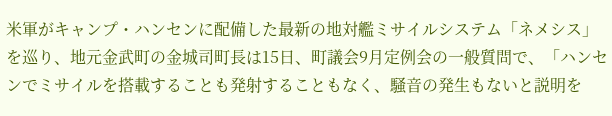米軍がキャンプ・ハンセンに配備した最新の地対艦ミサイルシステム「ネメシス」を巡り、地元金武町の金城司町長は15日、町議会9月定例会の一般質問で、「ハンセンでミサイルを搭載することも発射することもなく、騒音の発生もないと説明を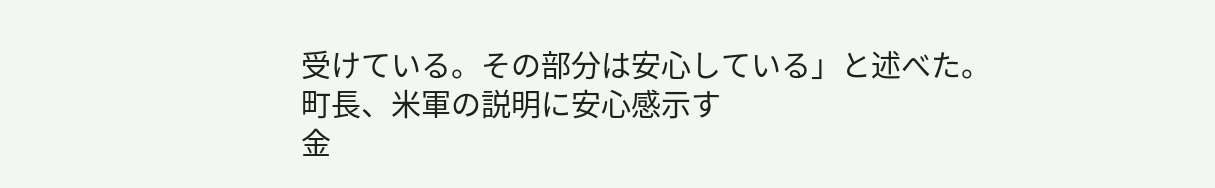受けている。その部分は安心している」と述べた。
町長、米軍の説明に安心感示す
金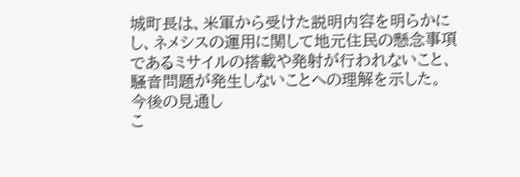城町長は、米軍から受けた説明内容を明らかにし、ネメシスの運用に関して地元住民の懸念事項であるミサイルの搭載や発射が行われないこと、騒音問題が発生しないことへの理解を示した。
今後の見通し
こ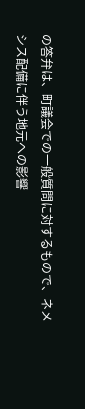の答弁は、町議会での一般質問に対するもので、ネメシス配備に伴う地元への影響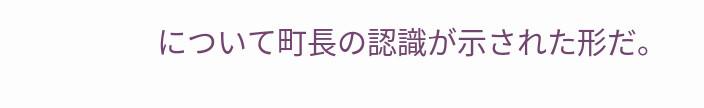について町長の認識が示された形だ。